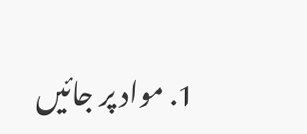1. مواد پر جائیں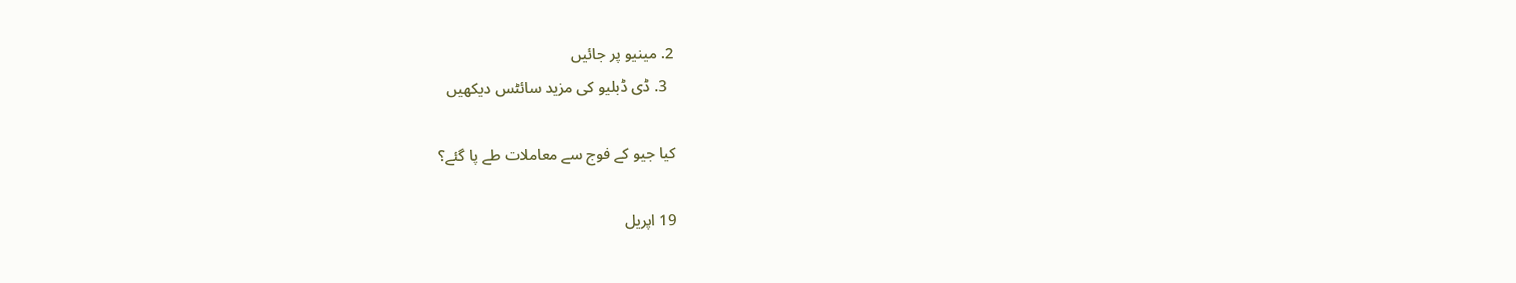2. مینیو پر جائیں
  3. ڈی ڈبلیو کی مزید سائٹس دیکھیں

کیا جیو کے فوج سے معاملات طے پا گئے؟

19 اپریل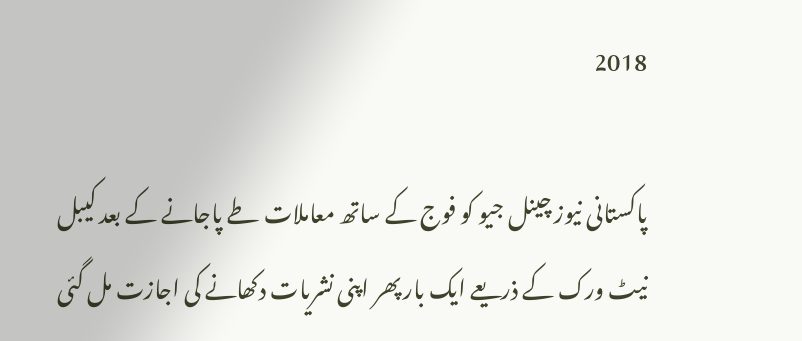2018

پاکستانی نیوز چینل جیو کو فوج کے ساتھ معاملات طے پاجانے کے بعد کیبل نیٹ ورک کے ذریعے ایک بار پھر اپنی نشریات دکھانے کی اجازت مل گئی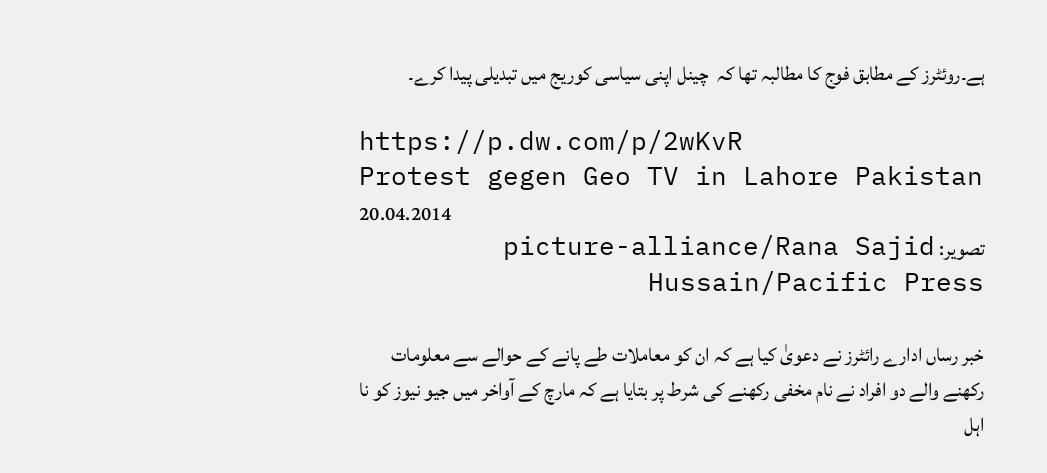ہے۔روئٹرز کے مطابق فوج کا مطالبہ تھا کہ  چینل اپنی سیاسی کوریج میں تبدیلی پیدا کرے۔

https://p.dw.com/p/2wKvR
Protest gegen Geo TV in Lahore Pakistan 20.04.2014
تصویر: picture-alliance/Rana Sajid Hussain/Pacific Press

خبر رساں ادارے رائٹرز نے دعویٰ کیا ہے کہ ان کو معاملات طے پانے کے حوالے سے معلومات رکھنے والے دو افراد نے نام مخفی رکھنے کی شرط پر بتایا ہے کہ مارچ کے آواخر میں جیو نیوز کو نا اہل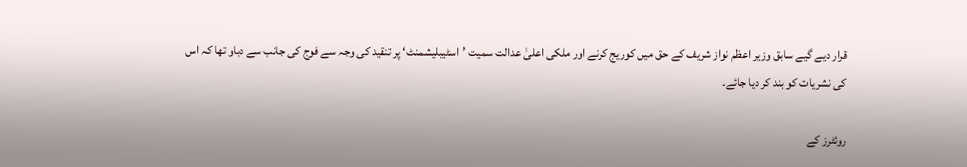قرار دیے گیے سابق وزیر اعظم نواز شریف کے حق میں کوریج کرنے اور ملکی اعلیٰ عدالت سمیت ’اسٹیبلیشمنٹ‘ پر تنقید کی وجہ سے فوج کی جانب سے دباو تھا کہ اس کی نشریات کو بند کر دیا جائے۔

روئٹرز کے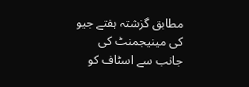مطابق گزشتہ ہفتے جیو کی مینیجمنٹ کی جانب سے اسٹاف کو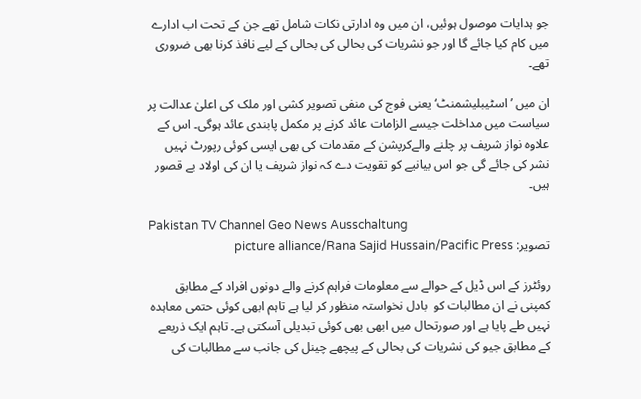جو ہدایات موصول ہوئیں، ان میں وہ ادارتی نکات شامل تھے جن کے تحت اب ادارے میں کام کیا جائے گا اور جو نشریات کی بحالی کی بحالی کے لیے نافذ کرنا بھی ضروری تھے۔

ان میں ’اسٹیبلیشمنٹ‘ یعنی فوج کی منفی تصویر کشی اور ملک کی اعلیٰ عدالت پر سیاست میں مداخلت جیسے الزامات عائد کرنے پر مکمل پابندی عائد ہوگی۔ اس کے علاوہ نواز شریف پر چلنے والےکرپشن کے مقدمات کی بھی ایسی کوئی رپورٹ نہیں نشر کی جائے گی جو اس بیانیے کو تقویت دے کہ نواز شریف یا ان کی اولاد بے قصور ہیں۔

Pakistan TV Channel Geo News Ausschaltung
تصویر: picture alliance/Rana Sajid Hussain/Pacific Press

روئٹرز کے اس ڈیل کے حوالے سے معلومات فراہم کرنے والے دونوں افراد کے مطابق کمپنی نے ان مطالبات کو  بادل نخواستہ منظور کر لیا ہے تاہم ابھی کوئی حتمی معاہدہ نہیں طے پایا ہے اور صورتحال میں ابھی بھی کوئی تبدیلی آسکتی ہے۔ تاہم ایک ذریعے کے مطابق جیو کی نشریات کی بحالی کے پیچھے چینل کی جانب سے مطالبات کی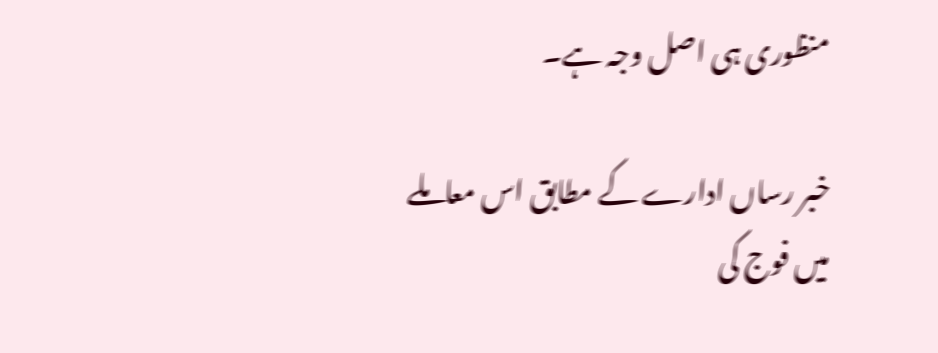منظوری ہی اصل وجہ ہے۔

خبر رساں ادارے کے مطابق اس معاملے میں فوج کی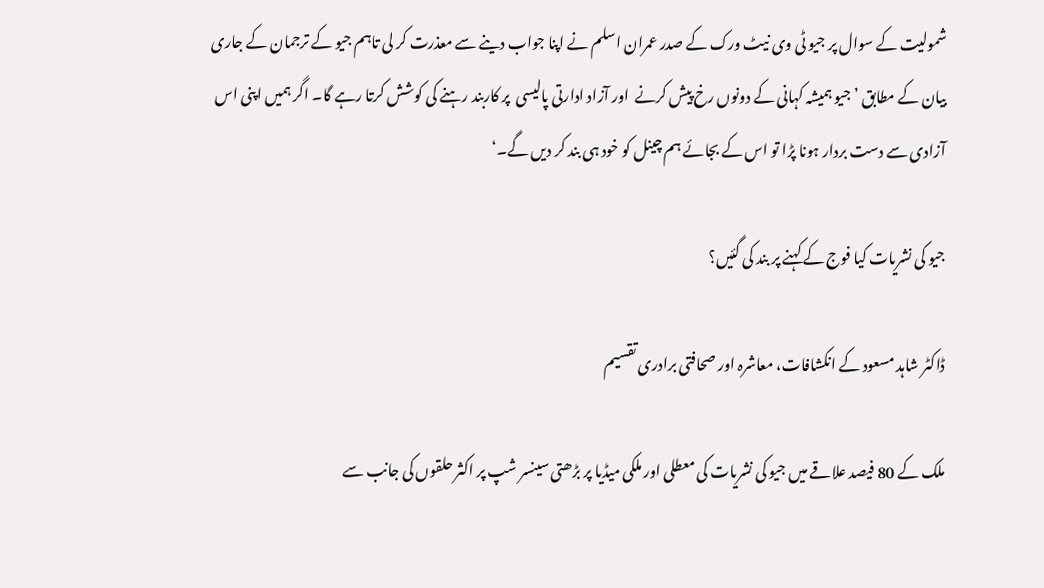شمولیت کے سوال پر جیو ٹی وی نیٹ ورک کے صدر عمران اسلم نے اپنا جواب دینے سے معذرت کر لی تاہم جیو کے ترجمان کے جاری بیان کے مطابق ’ جیو ہمیشہ کہانی کے دونوں رخ پیش کرنے  اور آزاد ادارتی پالیسی  پر کاربند رہنے کی کوشش کرتا رہے گا۔ اگر ہمیں اپنی اس آزادی سے دست بردار ہونا پڑا تو اس کے بجائے ہم چینل کو خود ہی بند کر دیں گے۔‘

جیو کی نشریات کیا فوج کے کہنے پر بند کی گئیں؟

ڈاکٹر شاہد مسعود کے انکشافات، معاشرہ اور صحافتی برادری تقسیم

ملک کے 80 فیصد علاقے میں جیو کی نشریات کی معطلی اور ملکی میڈیا پر بڑھتی سینسر شپ پر اکثر حلقوں کی جانب سے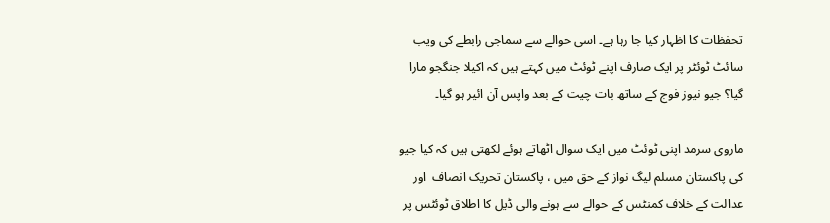تحفظات کا اظہار کیا جا رہا ہے۔ اسی حوالے سے سماجی رابطے کی ویب سائٹ ٹوئٹر پر ایک صارف اپنے ٹوئٹ میں کہتے ہیں کہ اکیلا جنگجو مارا گیا؟ جیو نیوز فوج کے ساتھ بات چیت کے بعد واپس آن ائیر ہو گیا۔

ماروی سرمد اپنی ٹوئٹ میں ایک سوال اٹھاتے ہوئے لکھتی ہیں کہ کیا جیو کی پاکستان مسلم لیگ نواز کے حق میں ، پاکستان تحریک انصاف  اور عدالت کے خلاف کمنٹس کے حوالے سے ہونے والی ڈیل کا اطلاق ٹوئٹس پر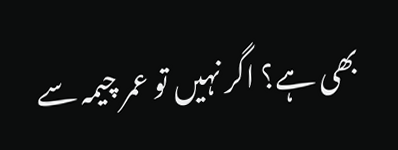بھی ہے؟ اگر نہیں تو عمر چیمہ سے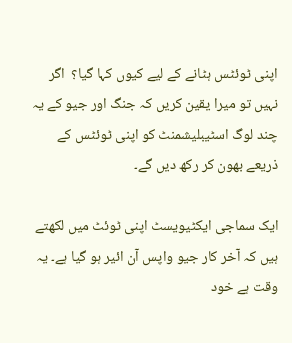اپنی ٹوئٹس ہٹانے کے لیے کیوں کہا گیا؟  اگر نہیں تو میرا یقین کریں کہ جنگ اور جیو کے یہ چند لوگ اسٹیبلیشمنٹ کو اپنی ٹوئٹس کے ذریعے بھون کر رکھ دیں گے۔

ایک سماجی ایکٹیویسٹ اپنی ٹوئٹ میں لکھتے ہیں کہ آخر کار جیو واپس آن ائیر ہو گیا ہے۔ یہ وقت ہے خود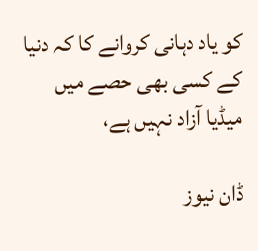کو یاد دہانی کروانے کا کہ دنیا کے کسی بھی حصے میں میڈیا آزاد نہیں ہے،

ڈان نیوز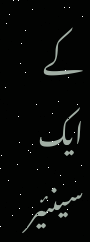کے ایک  سینئیر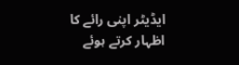ایڈیٹر اپنی رائے کا اظہار کرتے ہوئے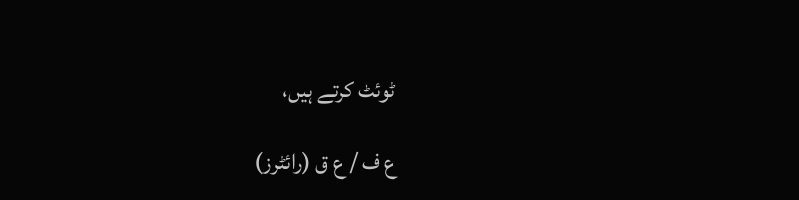ٹوئٹ کرتے ہیں،

ع ف / ع ق (رائٹرز)